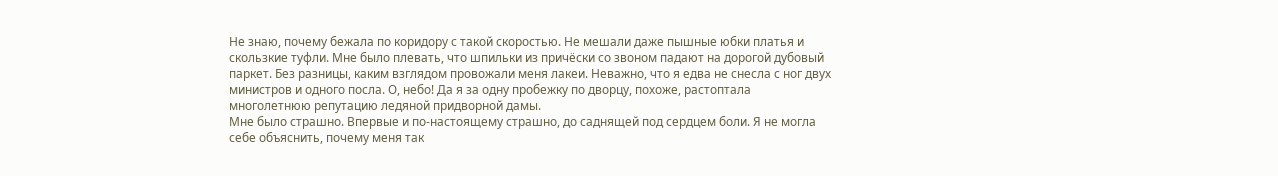Не знаю, почему бежала по коридору с такой скоростью. Не мешали даже пышные юбки платья и скользкие туфли. Мне было плевать, что шпильки из причёски со звоном падают на дорогой дубовый паркет. Без разницы, каким взглядом провожали меня лакеи. Неважно, что я едва не снесла с ног двух министров и одного посла. О, небо! Да я за одну пробежку по дворцу, похоже, растоптала многолетнюю репутацию ледяной придворной дамы.
Мне было страшно. Впервые и по-настоящему страшно, до саднящей под сердцем боли. Я не могла себе объяснить, почему меня так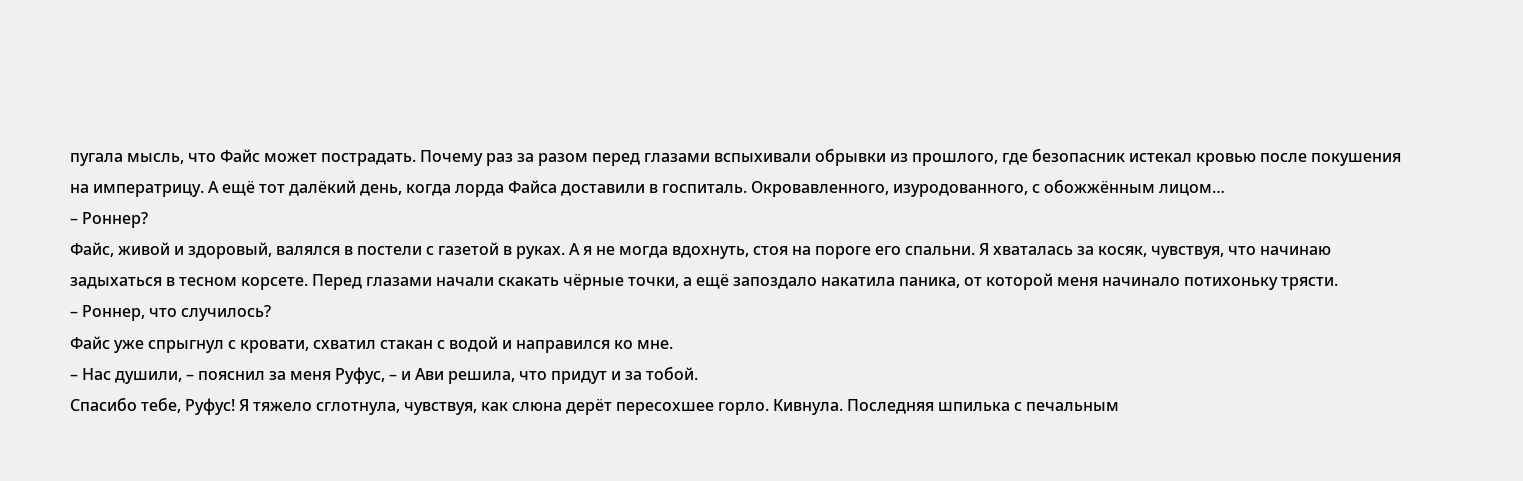пугала мысль, что Файс может пострадать. Почему раз за разом перед глазами вспыхивали обрывки из прошлого, где безопасник истекал кровью после покушения на императрицу. А ещё тот далёкий день, когда лорда Файса доставили в госпиталь. Окровавленного, изуродованного, с обожжённым лицом…
– Роннер?
Файс, живой и здоровый, валялся в постели с газетой в руках. А я не могда вдохнуть, стоя на пороге его спальни. Я хваталась за косяк, чувствуя, что начинаю задыхаться в тесном корсете. Перед глазами начали скакать чёрные точки, а ещё запоздало накатила паника, от которой меня начинало потихоньку трясти.
– Роннер, что случилось?
Файс уже спрыгнул с кровати, схватил стакан с водой и направился ко мне.
– Нас душили, – пояснил за меня Руфус, – и Ави решила, что придут и за тобой.
Спасибо тебе, Руфус! Я тяжело сглотнула, чувствуя, как слюна дерёт пересохшее горло. Кивнула. Последняя шпилька с печальным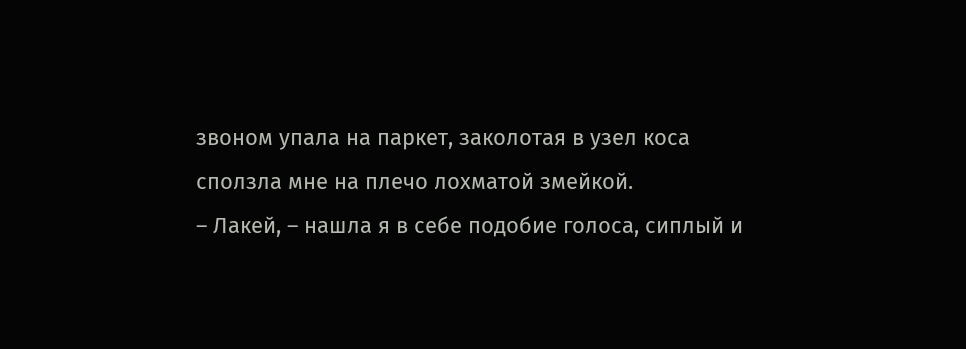звоном упала на паркет, заколотая в узел коса сползла мне на плечо лохматой змейкой.
– Лакей, – нашла я в себе подобие голоса, сиплый и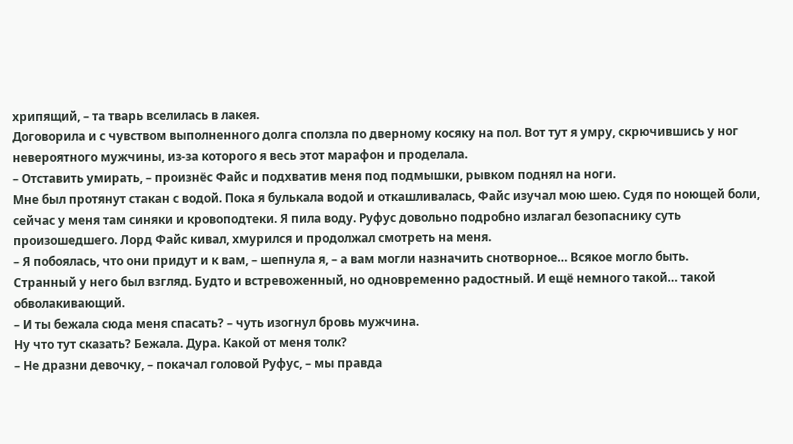хрипящий, – та тварь вселилась в лакея.
Договорила и с чувством выполненного долга сползла по дверному косяку на пол. Вот тут я умру, скрючившись у ног невероятного мужчины, из-за которого я весь этот марафон и проделала.
– Отставить умирать, – произнёс Файс и подхватив меня под подмышки, рывком поднял на ноги.
Мне был протянут стакан с водой. Пока я булькала водой и откашливалась, Файс изучал мою шею. Судя по ноющей боли, сейчас у меня там синяки и кровоподтеки. Я пила воду. Руфус довольно подробно излагал безопаснику суть произошедшего. Лорд Файс кивал, хмурился и продолжал смотреть на меня.
– Я побоялась, что они придут и к вам, – шепнула я, – а вам могли назначить снотворное… Всякое могло быть.
Странный у него был взгляд. Будто и встревоженный, но одновременно радостный. И ещё немного такой… такой обволакивающий.
– И ты бежала сюда меня спасать? – чуть изогнул бровь мужчина.
Ну что тут сказать? Бежала. Дура. Какой от меня толк?
– Не дразни девочку, – покачал головой Руфус, – мы правда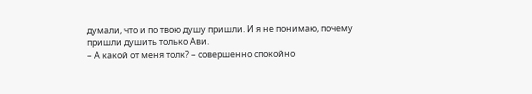думали, что и по твою душу пришли. И я не понимаю, почему пришли душить только Ави.
– А какой от меня толк? – совершенно спокойно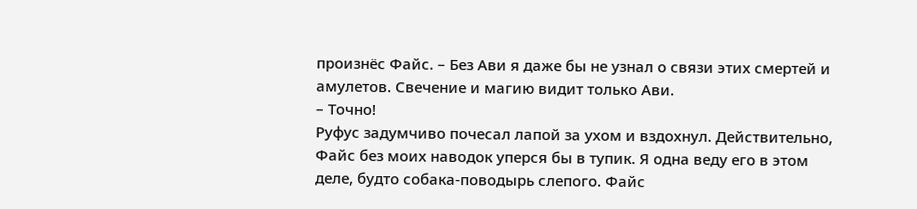произнёс Файс. – Без Ави я даже бы не узнал о связи этих смертей и амулетов. Свечение и магию видит только Ави.
– Точно!
Руфус задумчиво почесал лапой за ухом и вздохнул. Действительно, Файс без моих наводок уперся бы в тупик. Я одна веду его в этом деле, будто собака-поводырь слепого. Файс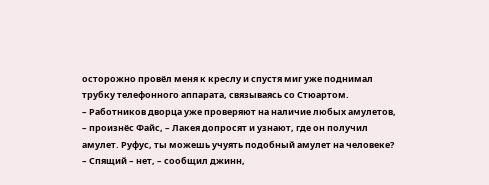осторожно провёл меня к креслу и спустя миг уже поднимал трубку телефонного аппарата, связываясь со Стюартом.
– Работников дворца уже проверяют на наличие любых амулетов, – произнёс Файс, – Лакея допросят и узнают, где он получил амулет. Руфус, ты можешь учуять подобный амулет на человеке?
– Спящий – нет, – сообщил джинн,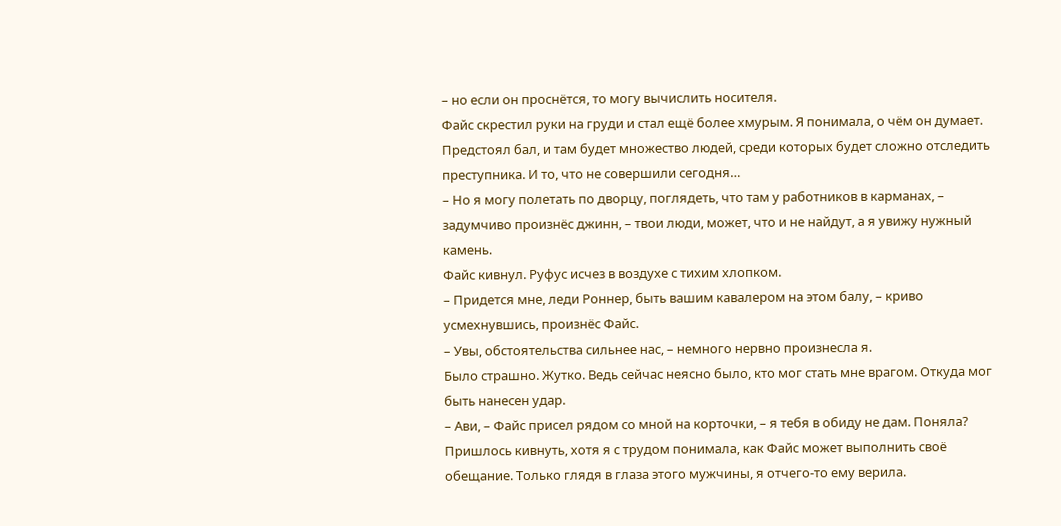– но если он проснётся, то могу вычислить носителя.
Файс скрестил руки на груди и стал ещё более хмурым. Я понимала, о чём он думает. Предстоял бал, и там будет множество людей, среди которых будет сложно отследить преступника. И то, что не совершили сегодня…
– Но я могу полетать по дворцу, поглядеть, что там у работников в карманах, – задумчиво произнёс джинн, – твои люди, может, что и не найдут, а я увижу нужный камень.
Файс кивнул. Руфус исчез в воздухе с тихим хлопком.
– Придется мне, леди Роннер, быть вашим кавалером на этом балу, – криво усмехнувшись, произнёс Файс.
– Увы, обстоятельства сильнее нас, – немного нервно произнесла я.
Было страшно. Жутко. Ведь сейчас неясно было, кто мог стать мне врагом. Откуда мог быть нанесен удар.
– Ави, – Файс присел рядом со мной на корточки, – я тебя в обиду не дам. Поняла?
Пришлось кивнуть, хотя я с трудом понимала, как Файс может выполнить своё обещание. Только глядя в глаза этого мужчины, я отчего-то ему верила.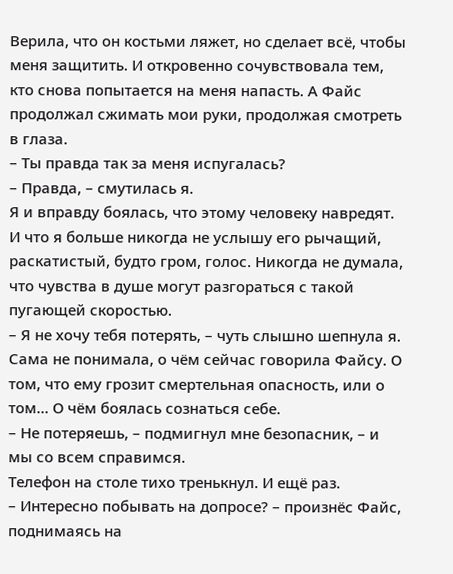Верила, что он костьми ляжет, но сделает всё, чтобы меня защитить. И откровенно сочувствовала тем, кто снова попытается на меня напасть. А Файс продолжал сжимать мои руки, продолжая смотреть в глаза.
– Ты правда так за меня испугалась?
– Правда, – смутилась я.
Я и вправду боялась, что этому человеку навредят. И что я больше никогда не услышу его рычащий, раскатистый, будто гром, голос. Никогда не думала, что чувства в душе могут разгораться с такой пугающей скоростью.
– Я не хочу тебя потерять, – чуть слышно шепнула я.
Сама не понимала, о чём сейчас говорила Файсу. О том, что ему грозит смертельная опасность, или о том… О чём боялась сознаться себе.
– Не потеряешь, – подмигнул мне безопасник, – и мы со всем справимся.
Телефон на столе тихо тренькнул. И ещё раз.
– Интересно побывать на допросе? – произнёс Файс, поднимаясь на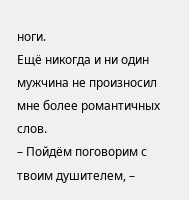ноги.
Ещё никогда и ни один мужчина не произносил мне более романтичных слов.
– Пойдём поговорим с твоим душителем, –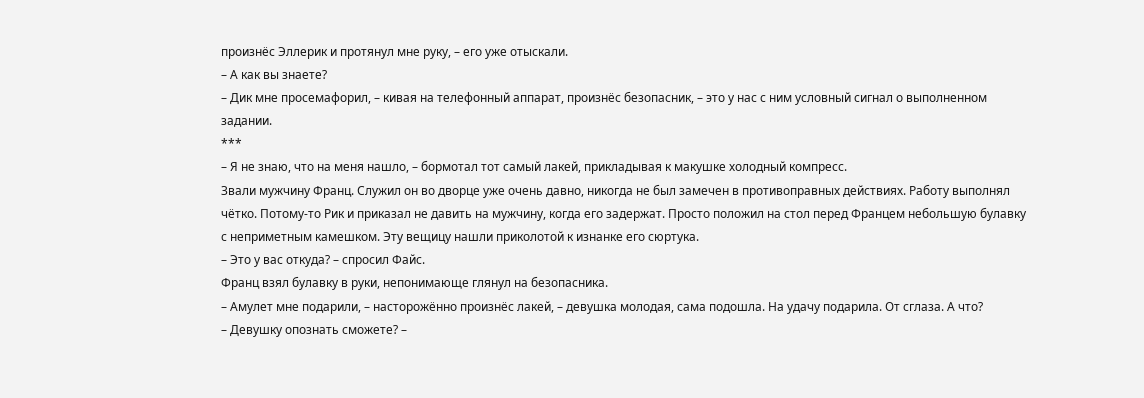произнёс Эллерик и протянул мне руку, – его уже отыскали.
– А как вы знаете?
– Дик мне просемафорил, – кивая на телефонный аппарат, произнёс безопасник, – это у нас с ним условный сигнал о выполненном задании.
***
– Я не знаю, что на меня нашло, – бормотал тот самый лакей, прикладывая к макушке холодный компресс.
Звали мужчину Франц. Служил он во дворце уже очень давно, никогда не был замечен в противоправных действиях. Работу выполнял чётко. Потому-то Рик и приказал не давить на мужчину, когда его задержат. Просто положил на стол перед Францем небольшую булавку с неприметным камешком. Эту вещицу нашли приколотой к изнанке его сюртука.
– Это у вас откуда? – спросил Файс.
Франц взял булавку в руки, непонимающе глянул на безопасника.
– Амулет мне подарили, – насторожённо произнёс лакей, – девушка молодая, сама подошла. На удачу подарила. От сглаза. А что?
– Девушку опознать сможете? –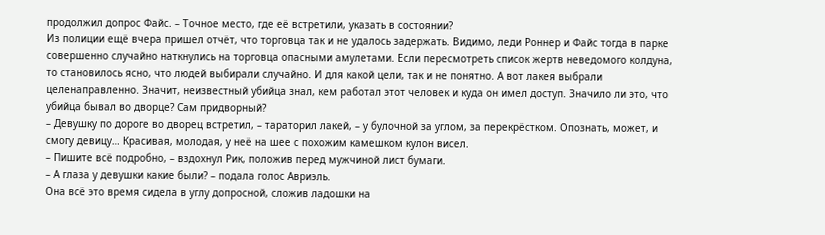продолжил допрос Файс. – Точное место, где её встретили, указать в состоянии?
Из полиции ещё вчера пришел отчёт, что торговца так и не удалось задержать. Видимо, леди Роннер и Файс тогда в парке совершенно случайно наткнулись на торговца опасными амулетами. Если пересмотреть список жертв неведомого колдуна, то становилось ясно, что людей выбирали случайно. И для какой цели, так и не понятно. А вот лакея выбрали целенаправленно. Значит, неизвестный убийца знал, кем работал этот человек и куда он имел доступ. Значило ли это, что убийца бывал во дворце? Сам придворный?
– Девушку по дороге во дворец встретил, – тараторил лакей, – у булочной за углом, за перекрёстком. Опознать, может, и смогу девицу… Красивая, молодая, у неё на шее с похожим камешком кулон висел.
– Пишите всё подробно, – вздохнул Рик, положив перед мужчиной лист бумаги.
– А глаза у девушки какие были? – подала голос Авриэль.
Она всё это время сидела в углу допросной, сложив ладошки на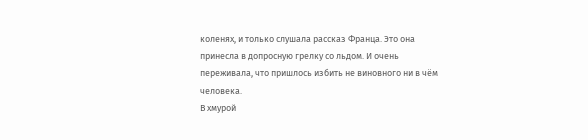коленях, и только слушала рассказ Франца. Это она принесла в допросную грелку со льдом. И очень переживала, что пришлось избить не виновного ни в чём человека.
В хмурой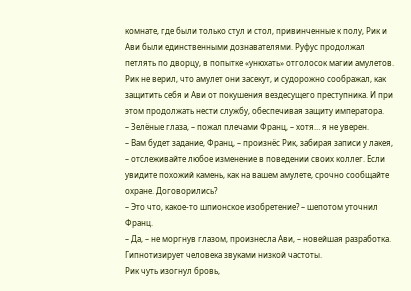комнате, где были только стул и стол, привинченные к полу, Рик и Ави были единственными дознавателями. Руфус продолжал петлять по дворцу, в попытке «унюхать» отголосок магии амулетов. Рик не верил, что амулет они засекут, и судорожно соображал, как защитить себя и Ави от покушения вездесущего преступника. И при этом продолжать нести службу, обеспечивая защиту императора.
– Зелёные глаза, – пожал плечами Франц, – хотя… я не уверен.
– Вам будет задание, Франц, – произнёс Рик, забирая записи у лакея, – отслеживайте любое изменение в поведении своих коллег. Если увидите похожий камень, как на вашем амулете, срочно сообщайте охране. Договорились?
– Это что, какое-то шпионское изобретение? – шепотом уточнил Франц.
– Да, – не моргнув глазом, произнесла Ави, – новейшая разработка. Гипнотизирует человека звуками низкой частоты.
Рик чуть изогнул бровь,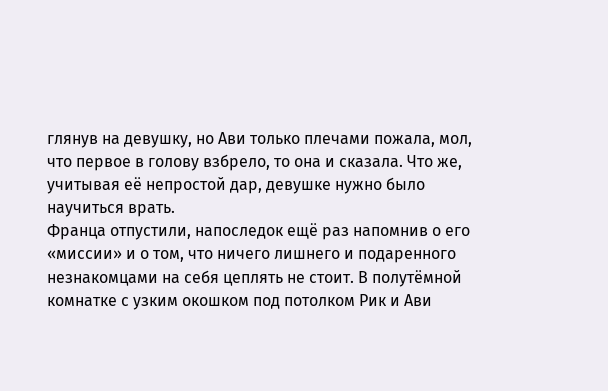глянув на девушку, но Ави только плечами пожала, мол, что первое в голову взбрело, то она и сказала. Что же, учитывая её непростой дар, девушке нужно было научиться врать.
Франца отпустили, напоследок ещё раз напомнив о его «миссии» и о том, что ничего лишнего и подаренного незнакомцами на себя цеплять не стоит. В полутёмной комнатке с узким окошком под потолком Рик и Ави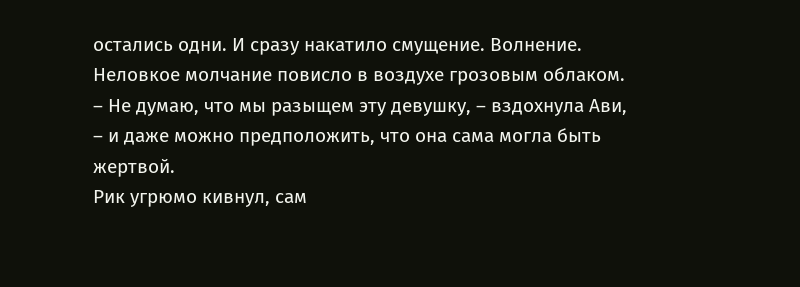остались одни. И сразу накатило смущение. Волнение. Неловкое молчание повисло в воздухе грозовым облаком.
– Не думаю, что мы разыщем эту девушку, – вздохнула Ави, – и даже можно предположить, что она сама могла быть жертвой.
Рик угрюмо кивнул, сам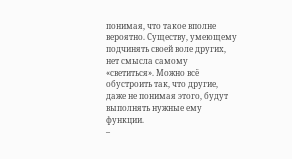понимая, что такое вполне вероятно. Существу, умеющему подчинять своей воле других, нет смысла самому «светиться». Можно всё обустроить так, что другие, даже не понимая этого, будут выполнять нужные ему функции.
–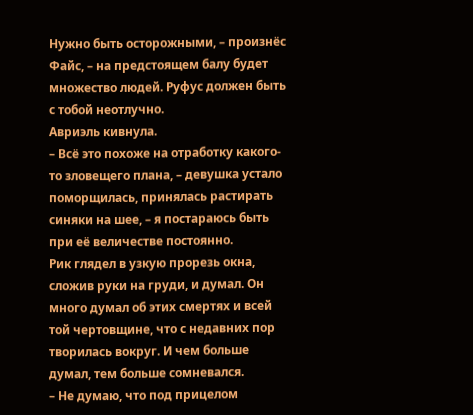Нужно быть осторожными, – произнёс Файс, – на предстоящем балу будет множество людей. Руфус должен быть с тобой неотлучно.
Авриэль кивнула.
– Всё это похоже на отработку какого-то зловещего плана, – девушка устало поморщилась, принялась растирать синяки на шее, – я постараюсь быть при её величестве постоянно.
Рик глядел в узкую прорезь окна, сложив руки на груди, и думал. Он много думал об этих смертях и всей той чертовщине, что с недавних пор творилась вокруг. И чем больше думал, тем больше сомневался.
– Не думаю, что под прицелом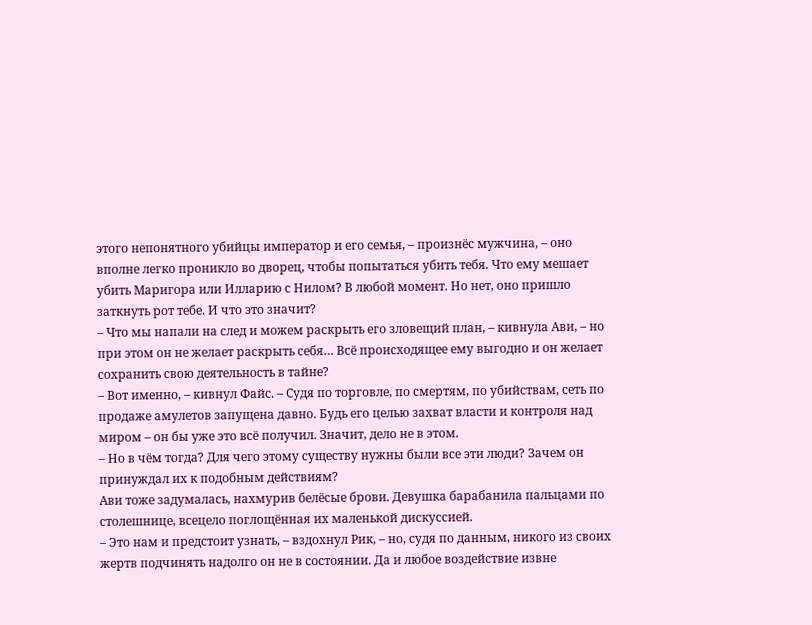этого непонятного убийцы император и его семья, – произнёс мужчина, – оно вполне легко проникло во дворец, чтобы попытаться убить тебя. Что ему мешает убить Маригора или Илларию с Нилом? В любой момент. Но нет, оно пришло заткнуть рот тебе. И что это значит?
– Что мы напали на след и можем раскрыть его зловещий план, – кивнула Ави, – но при этом он не желает раскрыть себя… Всё происходящее ему выгодно и он желает сохранить свою деятельность в тайне?
– Вот именно, – кивнул Файс. – Судя по торговле, по смертям, по убийствам, сеть по продаже амулетов запущена давно. Будь его целью захват власти и контроля над миром – он бы уже это всё получил. Значит, дело не в этом.
– Но в чём тогда? Для чего этому существу нужны были все эти люди? Зачем он принуждал их к подобным действиям?
Ави тоже задумалась, нахмурив белёсые брови. Девушка барабанила пальцами по столешнице, всецело поглощённая их маленькой дискуссией.
– Это нам и предстоит узнать, – вздохнул Рик, – но, судя по данным, никого из своих жертв подчинять надолго он не в состоянии. Да и любое воздействие извне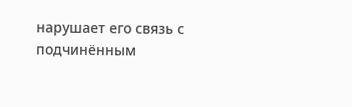нарушает его связь с подчинённым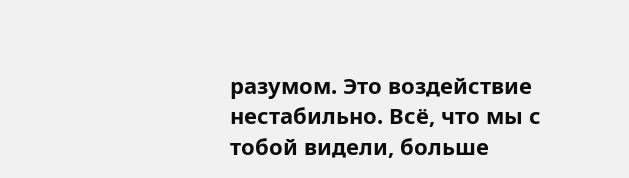разумом. Это воздействие нестабильно. Всё, что мы с тобой видели, больше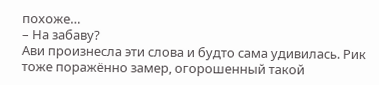похоже…
– На забаву?
Ави произнесла эти слова и будто сама удивилась. Рик тоже поражённо замер, огорошенный такой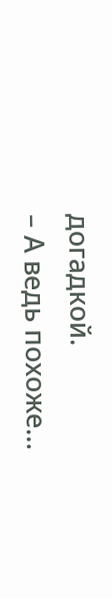догадкой.
– А ведь похоже…